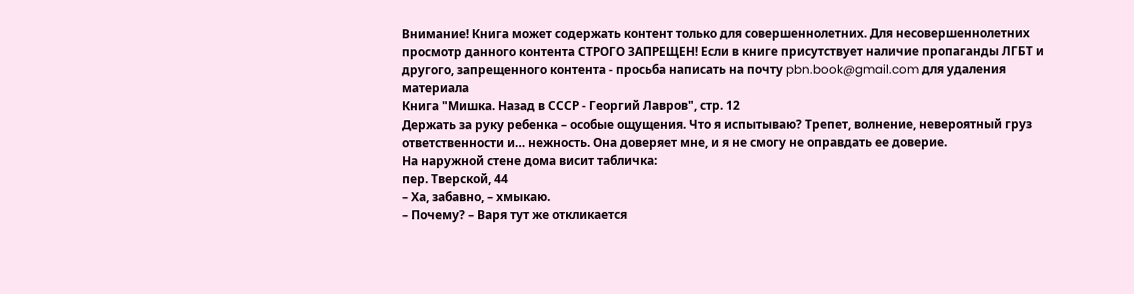Внимание! Книга может содержать контент только для совершеннолетних. Для несовершеннолетних просмотр данного контента СТРОГО ЗАПРЕЩЕН! Если в книге присутствует наличие пропаганды ЛГБТ и другого, запрещенного контента - просьба написать на почту pbn.book@gmail.com для удаления материала
Книга "Мишка. Назад в СССР - Георгий Лавров", стр. 12
Держать за руку ребенка – особые ощущения. Что я испытываю? Трепет, волнение, невероятный груз ответственности и… нежность. Она доверяет мне, и я не смогу не оправдать ее доверие.
На наружной стене дома висит табличка:
пер. Тверской, 44
– Ха, забавно, – хмыкаю.
– Почему? – Варя тут же откликается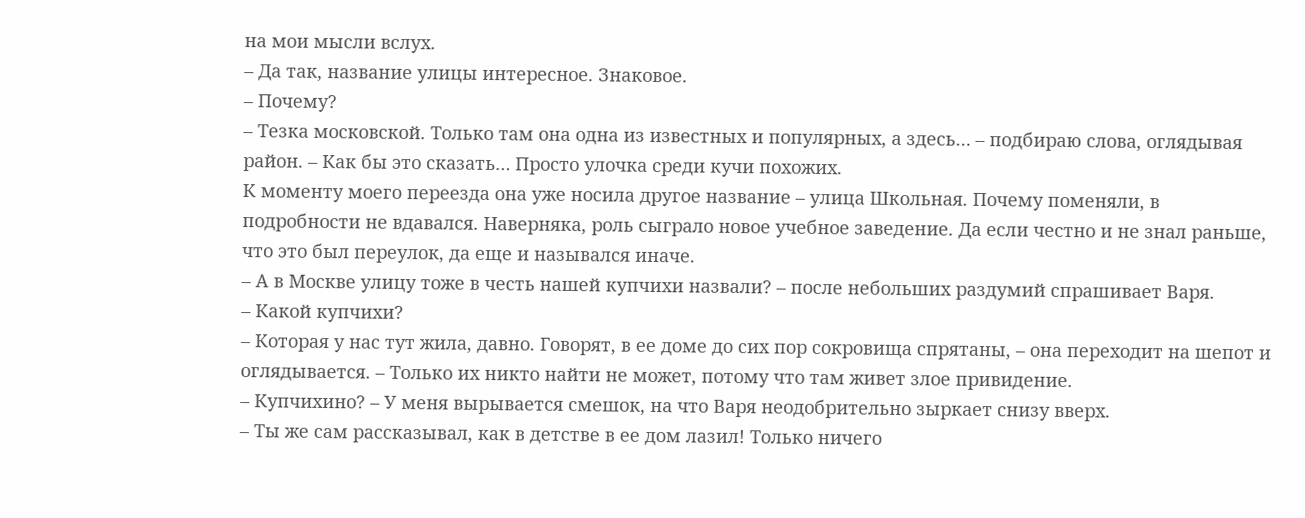на мои мысли вслух.
– Да так, название улицы интересное. Знаковое.
– Почему?
– Тезка московской. Только там она одна из известных и популярных, а здесь… – подбираю слова, оглядывая район. – Как бы это сказать… Просто улочка среди кучи похожих.
К моменту моего переезда она уже носила другое название – улица Школьная. Почему поменяли, в подробности не вдавался. Наверняка, роль сыграло новое учебное заведение. Да если честно и не знал раньше, что это был переулок, да еще и назывался иначе.
– А в Москве улицу тоже в честь нашей купчихи назвали? – после небольших раздумий спрашивает Варя.
– Какой купчихи?
– Которая у нас тут жила, давно. Говорят, в ее доме до сих пор сокровища спрятаны, – она переходит на шепот и оглядывается. – Только их никто найти не может, потому что там живет злое привидение.
– Купчихино? – У меня вырывается смешок, на что Варя неодобрительно зыркает снизу вверх.
– Ты же сам рассказывал, как в детстве в ее дом лазил! Только ничего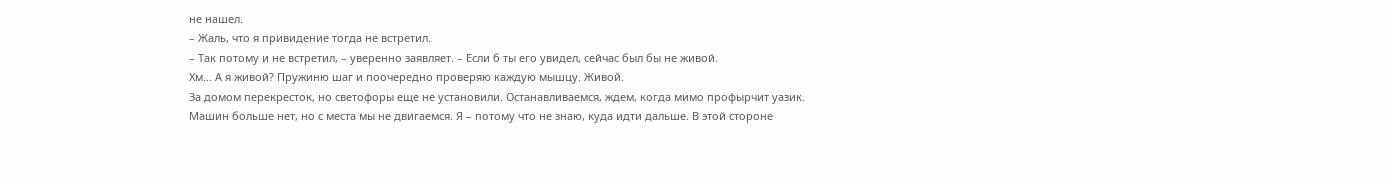не нашел.
– Жаль, что я привидение тогда не встретил.
– Так потому и не встретил, – уверенно заявляет. – Если б ты его увидел, сейчас был бы не живой.
Хм… А я живой? Пружиню шаг и поочередно проверяю каждую мышцу. Живой.
За домом перекресток, но светофоры еще не установили. Останавливаемся, ждем, когда мимо профырчит уазик. Машин больше нет, но с места мы не двигаемся. Я – потому что не знаю, куда идти дальше. В этой стороне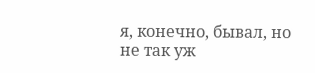я, конечно, бывал, но не так уж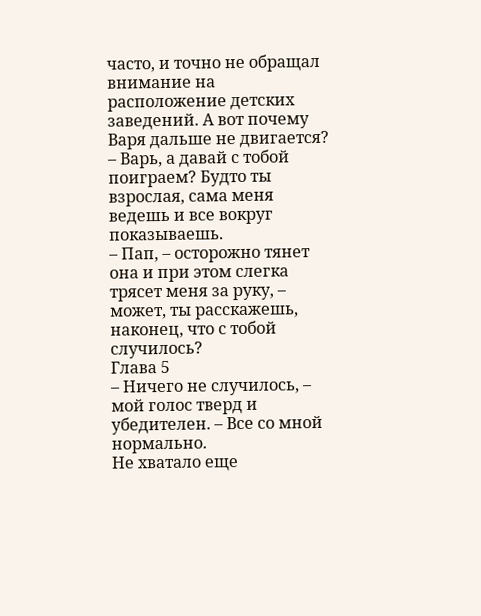часто, и точно не обращал внимание на расположение детских заведений. А вот почему Варя дальше не двигается?
– Варь, а давай с тобой поиграем? Будто ты взрослая, сама меня ведешь и все вокруг показываешь.
– Пап, – осторожно тянет она и при этом слегка трясет меня за руку, – может, ты расскажешь, наконец, что с тобой случилось?
Глава 5
– Ничего не случилось, – мой голос тверд и убедителен. – Все со мной нормально.
Не хватало еще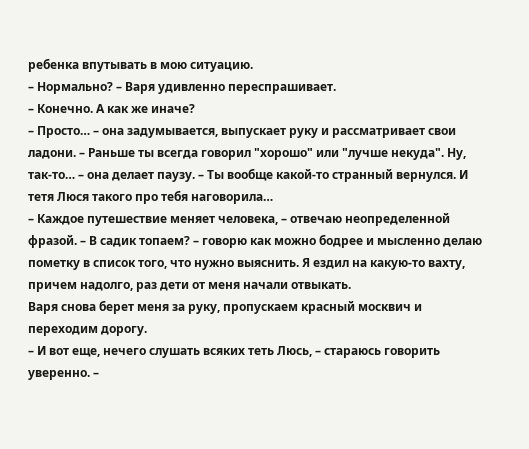ребенка впутывать в мою ситуацию.
– Нормально? – Варя удивленно переспрашивает.
– Конечно. А как же иначе?
– Просто… – она задумывается, выпускает руку и рассматривает свои ладони. – Раньше ты всегда говорил "хорошо" или "лучше некуда". Ну, так-то… – она делает паузу. – Ты вообще какой-то странный вернулся. И тетя Люся такого про тебя наговорила…
– Каждое путешествие меняет человека, – отвечаю неопределенной фразой. – В садик топаем? – говорю как можно бодрее и мысленно делаю пометку в список того, что нужно выяснить. Я ездил на какую-то вахту, причем надолго, раз дети от меня начали отвыкать.
Варя снова берет меня за руку, пропускаем красный москвич и переходим дорогу.
– И вот еще, нечего слушать всяких теть Люсь, – стараюсь говорить уверенно. –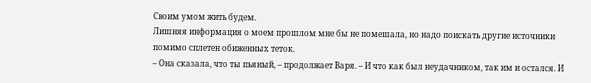Своим умом жить будем.
Лишняя информация о моем прошлом мне бы не помешала, но надо поискать другие источники помимо сплетен обиженных теток.
– Она сказала, что ты пьяный, – продолжает Варя. – И что как был неудачником, так им и остался. И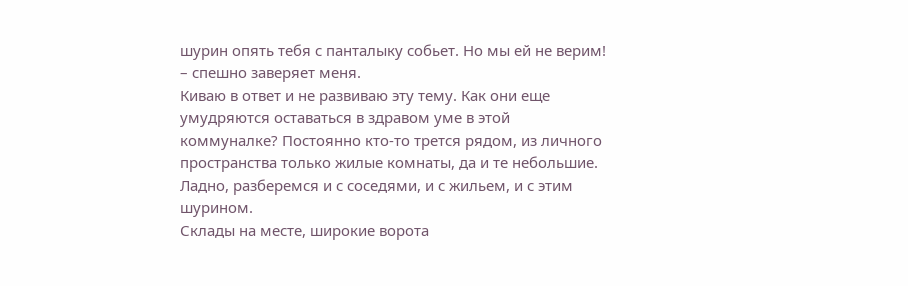шурин опять тебя с панталыку собьет. Но мы ей не верим! – спешно заверяет меня.
Киваю в ответ и не развиваю эту тему. Как они еще умудряются оставаться в здравом уме в этой коммуналке? Постоянно кто-то трется рядом, из личного пространства только жилые комнаты, да и те небольшие. Ладно, разберемся и с соседями, и с жильем, и с этим шурином.
Склады на месте, широкие ворота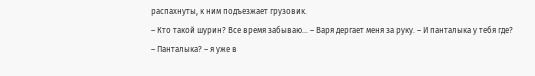распахнуты, к ним подъезжает грузовик.
– Кто такой шурин? Все время забываю… – Варя дергает меня за руку. – И панталыка у тебя где?
– Панталыка? – я уже в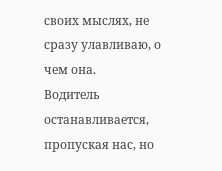своих мыслях, не сразу улавливаю, о чем она.
Водитель останавливается, пропуская нас, но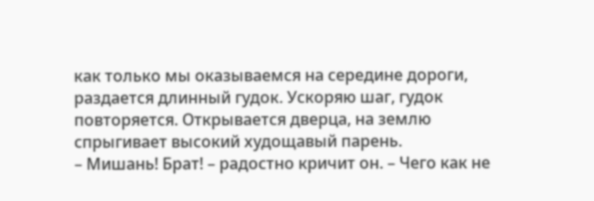как только мы оказываемся на середине дороги, раздается длинный гудок. Ускоряю шаг, гудок повторяется. Открывается дверца, на землю спрыгивает высокий худощавый парень.
– Мишань! Брат! – радостно кричит он. – Чего как не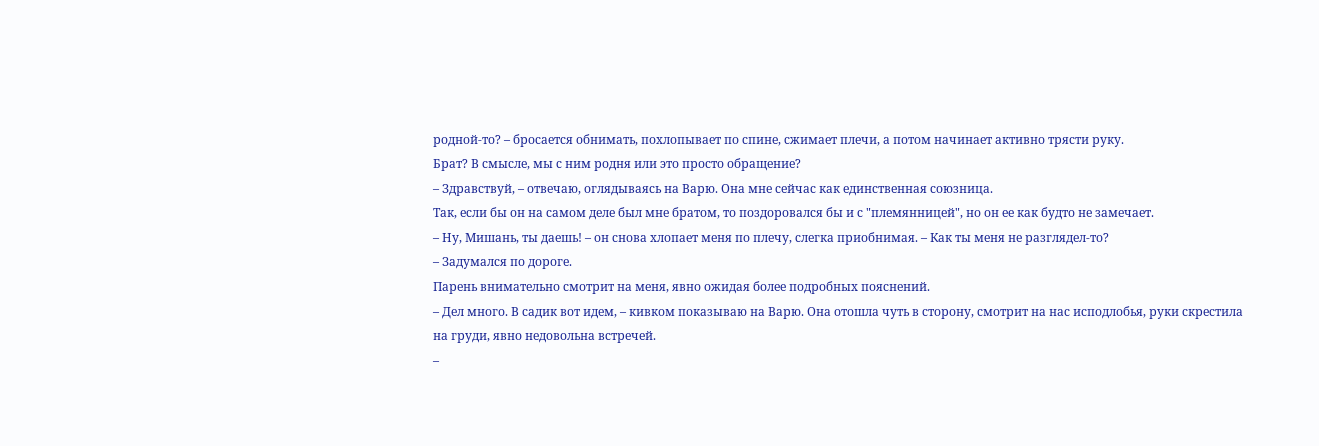родной-то? – бросается обнимать, похлопывает по спине, сжимает плечи, а потом начинает активно трясти руку.
Брат? В смысле, мы с ним родня или это просто обращение?
– Здравствуй, – отвечаю, оглядываясь на Варю. Она мне сейчас как единственная союзница.
Так, если бы он на самом деле был мне братом, то поздоровался бы и с "племянницей", но он ее как будто не замечает.
– Ну, Мишань, ты даешь! – он снова хлопает меня по плечу, слегка приобнимая. – Как ты меня не разглядел-то?
– Задумался по дороге.
Парень внимательно смотрит на меня, явно ожидая более подробных пояснений.
– Дел много. В садик вот идем, – кивком показываю на Варю. Она отошла чуть в сторону, смотрит на нас исподлобья, руки скрестила на груди, явно недовольна встречей.
–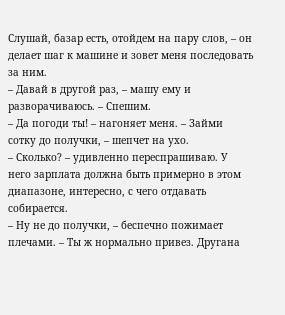Слушай, базар есть, отойдем на пару слов, – он делает шаг к машине и зовет меня последовать за ним.
– Давай в другой раз, – машу ему и разворачиваюсь. – Спешим.
– Да погоди ты! – нагоняет меня. – Займи сотку до получки, – шепчет на ухо.
– Сколько? – удивленно переспрашиваю. У него зарплата должна быть примерно в этом диапазоне, интересно, с чего отдавать собирается.
– Ну не до получки, – беспечно пожимает плечами. – Ты ж нормально привез. Другана